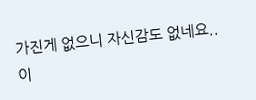가진게 없으니 자신감도 없네요..
이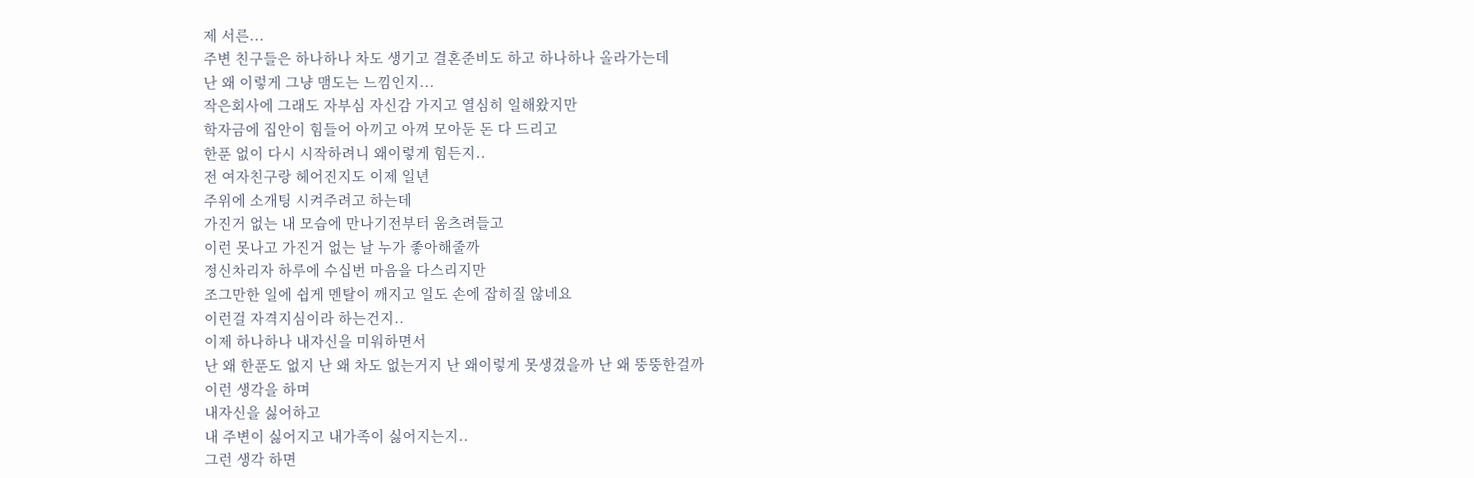제 서른...
주변 친구들은 하나하나 차도 생기고 결혼준비도 하고 하나하나 올라가는데
난 왜 이렇게 그냥 맴도는 느낌인지...
작은회사에 그래도 자부심 자신감 가지고 열심히 일해왔지만
학자금에 집안이 힘들어 아끼고 아껴 모아둔 돈 다 드리고
한푼 없이 다시 시작하려니 왜이렇게 힘든지..
전 여자친구랑 헤어진지도 이제 일년
주위에 소개팅 시켜주려고 하는데
가진거 없는 내 모습에 만나기전부터 움츠려들고
이런 못나고 가진거 없는 날 누가 좋아해줄까
정신차리자 하루에 수십번 마음을 다스리지만
조그만한 일에 쉽게 멘탈이 깨지고 일도 손에 잡히질 않네요
이런걸 자격지심이라 하는건지..
이제 하나하나 내자신을 미워하면서
난 왜 한푼도 없지 난 왜 차도 없는거지 난 왜이렇게 못생겼을까 난 왜 뚱뚱한걸까
이런 생각을 하며
내자신을 싫어하고
내 주변이 싫어지고 내가족이 싫어지는지..
그런 생각 하면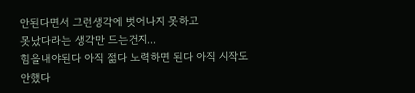안된다면서 그런생각에 벗어나지 못하고
못났다라는 생각만 드는건지...
힘을내야된다 아직 젊다 노력하면 된다 아직 시작도 안했다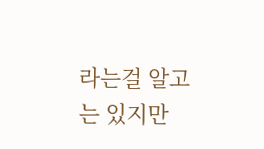라는걸 알고는 있지만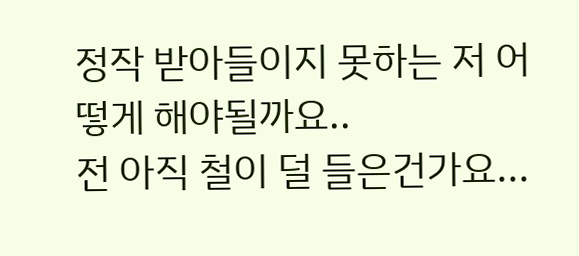정작 받아들이지 못하는 저 어떻게 해야될까요..
전 아직 철이 덜 들은건가요...